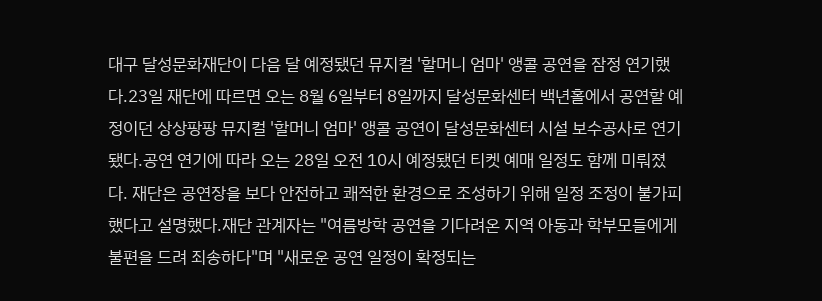대구 달성문화재단이 다음 달 예정됐던 뮤지컬 '할머니 엄마' 앵콜 공연을 잠정 연기했다.23일 재단에 따르면 오는 8월 6일부터 8일까지 달성문화센터 백년홀에서 공연할 예정이던 상상팡팡 뮤지컬 '할머니 엄마' 앵콜 공연이 달성문화센터 시설 보수공사로 연기됐다.공연 연기에 따라 오는 28일 오전 10시 예정됐던 티켓 예매 일정도 함께 미뤄졌다. 재단은 공연장을 보다 안전하고 쾌적한 환경으로 조성하기 위해 일정 조정이 불가피했다고 설명했다.재단 관계자는 "여름방학 공연을 기다려온 지역 아동과 학부모들에게 불편을 드려 죄송하다"며 "새로운 공연 일정이 확정되는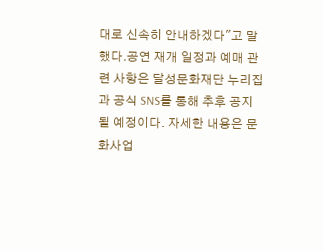대로 신속히 안내하겠다"고 말했다.공연 재개 일정과 예매 관련 사항은 달성문화재단 누리집과 공식 SNS를 통해 추후 공지될 예정이다. 자세한 내용은 문화사업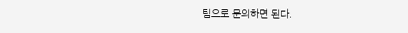팀으로 문의하면 된다.